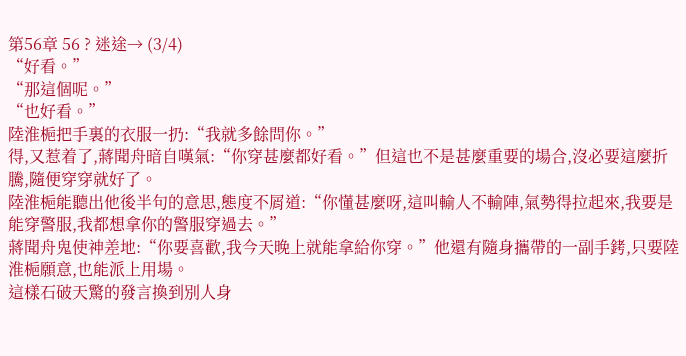第56章 56 ? 迷途→ (3/4)
“好看。”
“那這個呢。”
“也好看。”
陸淮梔把手裏的衣服一扔:“我就多餘問你。”
得,又惹着了,蔣聞舟暗自嘆氣:“你穿甚麼都好看。”但這也不是甚麼重要的場合,沒必要這麼折騰,隨便穿穿就好了。
陸淮梔能聽出他後半句的意思,態度不屑道:“你懂甚麼呀,這叫輸人不輸陣,氣勢得拉起來,我要是能穿警服,我都想拿你的警服穿過去。”
蔣聞舟鬼使神差地:“你要喜歡,我今天晚上就能拿給你穿。”他還有隨身攜帶的一副手銬,只要陸淮梔願意,也能派上用場。
這樣石破天驚的發言換到別人身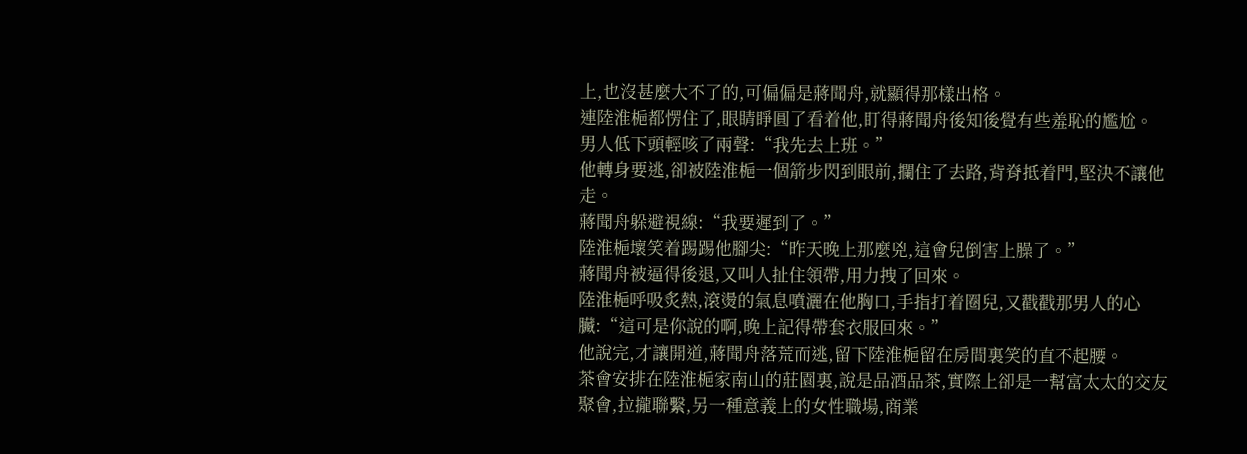上,也沒甚麼大不了的,可偏偏是蔣聞舟,就顯得那樣出格。
連陸淮梔都愣住了,眼睛睜圓了看着他,盯得蔣聞舟後知後覺有些羞恥的尷尬。
男人低下頭輕咳了兩聲:“我先去上班。”
他轉身要逃,卻被陸淮梔一個箭步閃到眼前,攔住了去路,背脊抵着門,堅決不讓他走。
蔣聞舟躲避視線:“我要遲到了。”
陸淮梔壞笑着踢踢他腳尖:“昨天晚上那麼兇,這會兒倒害上臊了。”
蔣聞舟被逼得後退,又叫人扯住領帶,用力拽了回來。
陸淮梔呼吸炙熱,滾燙的氣息噴灑在他胸口,手指打着圈兒,又戳戳那男人的心臟:“這可是你說的啊,晚上記得帶套衣服回來。”
他說完,才讓開道,蔣聞舟落荒而逃,留下陸淮梔留在房間裏笑的直不起腰。
茶會安排在陸淮梔家南山的莊園裏,說是品酒品茶,實際上卻是一幫富太太的交友聚會,拉攏聯繫,另一種意義上的女性職場,商業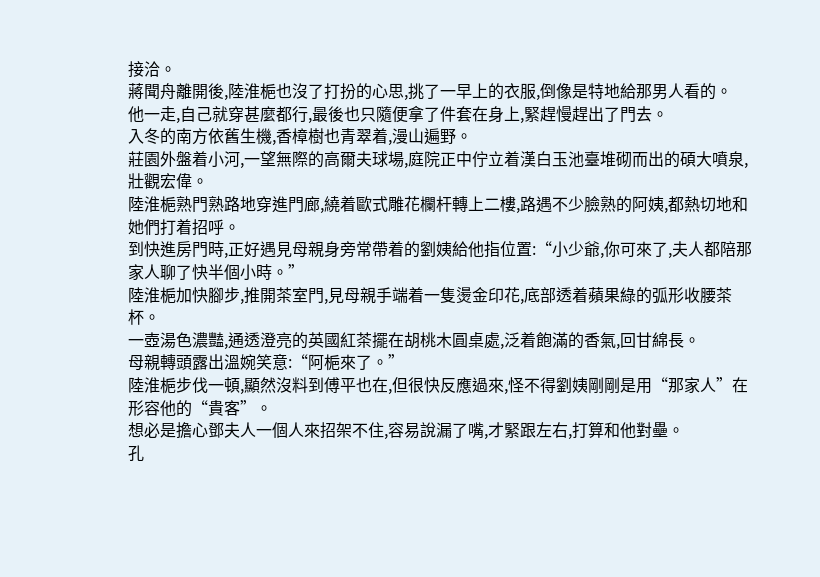接洽。
蔣聞舟離開後,陸淮梔也沒了打扮的心思,挑了一早上的衣服,倒像是特地給那男人看的。
他一走,自己就穿甚麼都行,最後也只隨便拿了件套在身上,緊趕慢趕出了門去。
入冬的南方依舊生機,香樟樹也青翠着,漫山遍野。
莊園外盤着小河,一望無際的高爾夫球場,庭院正中佇立着漢白玉池臺堆砌而出的碩大噴泉,壯觀宏偉。
陸淮梔熟門熟路地穿進門廊,繞着歐式雕花欄杆轉上二樓,路遇不少臉熟的阿姨,都熱切地和她們打着招呼。
到快進房門時,正好遇見母親身旁常帶着的劉姨給他指位置:“小少爺,你可來了,夫人都陪那家人聊了快半個小時。”
陸淮梔加快腳步,推開茶室門,見母親手端着一隻燙金印花,底部透着蘋果綠的弧形收腰茶杯。
一壺湯色濃豔,通透澄亮的英國紅茶擺在胡桃木圓桌處,泛着飽滿的香氣,回甘綿長。
母親轉頭露出溫婉笑意:“阿梔來了。”
陸淮梔步伐一頓,顯然沒料到傅平也在,但很快反應過來,怪不得劉姨剛剛是用“那家人”在形容他的“貴客”。
想必是擔心鄧夫人一個人來招架不住,容易說漏了嘴,才緊跟左右,打算和他對壘。
孔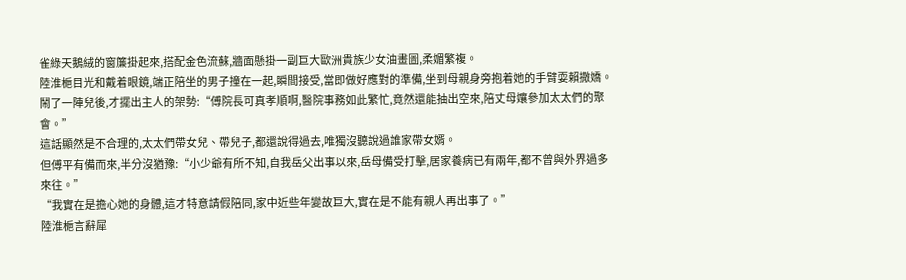雀綠天鵝絨的窗簾掛起來,搭配金色流蘇,牆面懸掛一副巨大歐洲貴族少女油畫圖,柔媚繁複。
陸淮梔目光和戴着眼鏡,端正陪坐的男子撞在一起,瞬間接受,當即做好應對的準備,坐到母親身旁抱着她的手臂耍賴撒嬌。
鬧了一陣兒後,才擺出主人的架勢:“傅院長可真孝順啊,醫院事務如此繁忙,竟然還能抽出空來,陪丈母孃參加太太們的聚會。”
這話顯然是不合理的,太太們帶女兒、帶兒子,都還說得過去,唯獨沒聽說過誰家帶女婿。
但傅平有備而來,半分沒猶豫:“小少爺有所不知,自我岳父出事以來,岳母備受打擊,居家養病已有兩年,都不曾與外界過多來往。”
“我實在是擔心她的身體,這才特意請假陪同,家中近些年變故巨大,實在是不能有親人再出事了。”
陸淮梔言辭犀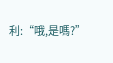利:“哦,是嗎?”